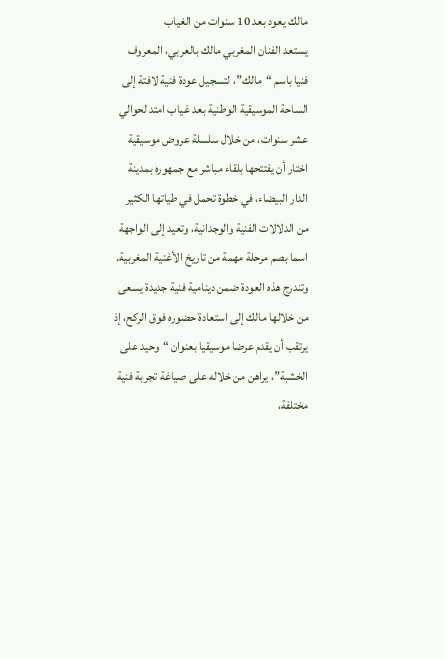مالك يعود بعد 10 سنوات من الغياب
يستعد الفنان المغربي مالك بالعربي، المعروف فنيا باسم “مالك”، لتسجيل عودة فنية لافتة إلى الساحة الموسيقية الوطنية بعد غياب امتد لحوالي عشر سنوات، من خلال سلسلة عروض موسيقية اختار أن يفتتحها بلقاء مباشر مع جمهوره بمدينة الدار البيضاء، في خطوة تحمل في طياتها الكثير من الدلالات الفنية والوجدانية، وتعيد إلى الواجهة اسما بصم مرحلة مهمة من تاريخ الأغنية المغربية.
وتندرج هذه العودة ضمن دينامية فنية جديدة يسعى من خلالها مالك إلى استعادة حضوره فوق الركح، إذ يرتقب أن يقدم عرضا موسيقيا بعنوان “وحيد على الخشبة”، يراهن من خلاله على صياغة تجربة فنية مختلفة،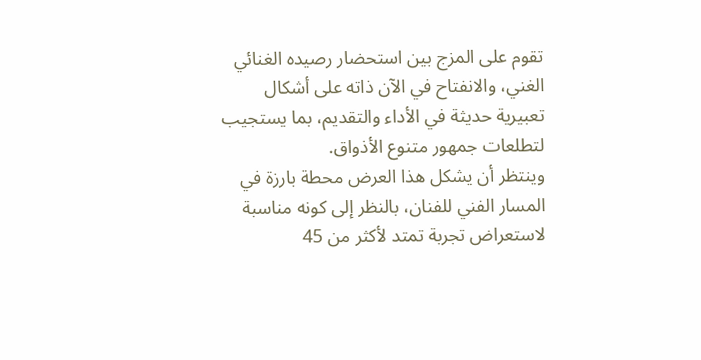تقوم على المزج بين استحضار رصيده الغنائي الغني، والانفتاح في الآن ذاته على أشكال تعبيرية حديثة في الأداء والتقديم، بما يستجيب لتطلعات جمهور متنوع الأذواق.
وينتظر أن يشكل هذا العرض محطة بارزة في المسار الفني للفنان، بالنظر إلى كونه مناسبة لاستعراض تجربة تمتد لأكثر من 45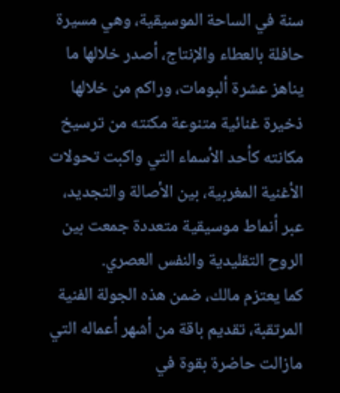سنة في الساحة الموسيقية، وهي مسيرة حافلة بالعطاء والإنتاج، أصدر خلالها ما يناهز عشرة ألبومات، وراكم من خلالها ذخيرة غنائية متنوعة مكنته من ترسيخ مكانته كأحد الأسماء التي واكبت تحولات الأغنية المغربية، بين الأصالة والتجديد، عبر أنماط موسيقية متعددة جمعت بين الروح التقليدية والنفس العصري.
كما يعتزم مالك، ضمن هذه الجولة الفنية المرتقبة، تقديم باقة من أشهر أعماله التي مازالت حاضرة بقوة في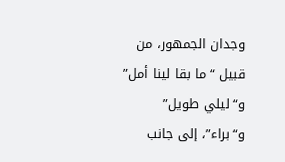وجدان الجمهور، من قبيل “ما بقا لينا أمل” و“ليلي طويل” و“براء”، إلى جانب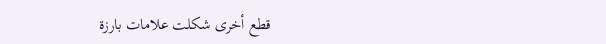قطع أخرى شكلت علامات بارزة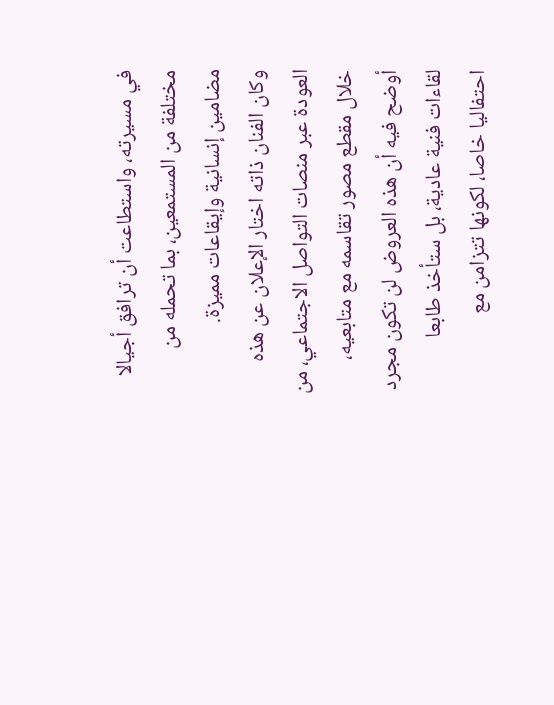في مسيرته، واستطاعت أن ترافق أجيالا مختلفة من المستمعين، بما تحمله من مضامين إنسانية وإيقاعات مميزة.
وكان الفنان ذاته اختار الإعلان عن هذه العودة عبر منصات التواصل الاجتماعي، من خلال مقطع مصور تقاسمه مع متابعيه، أوضح فيه أن هذه العروض لن تكون مجرد لقاءات فنية عادية، بل ستأخذ طابعا احتفاليا خاصا، لكونها تتزامن مع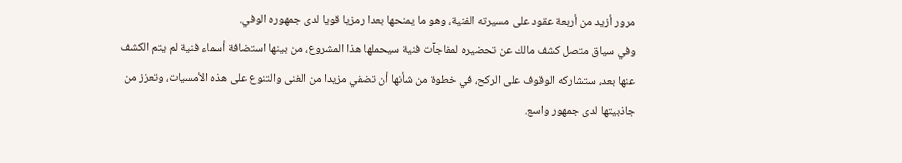مرور أزيد من أربعة عقود على مسيرته الفنية، وهو ما يمنحها بعدا رمزيا قويا لدى جمهوره الوفي.
وفي سياق متصل كشف مالك عن تحضيره لمفاجآت فنية سيحملها هذا المشروع، من بينها استضافة أسماء فنية لم يتم الكشف عنها بعد، ستشاركه الوقوف على الركح، في خطوة من شأنها أن تضفي مزيدا من الغنى والتنوع على هذه الأمسيات، وتعزز من جاذبيتها لدى جمهور واسع.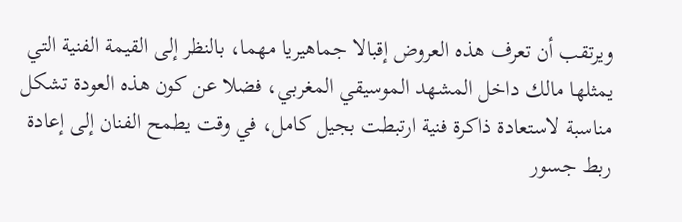ويرتقب أن تعرف هذه العروض إقبالا جماهيريا مهما، بالنظر إلى القيمة الفنية التي يمثلها مالك داخل المشهد الموسيقي المغربي، فضلا عن كون هذه العودة تشكل مناسبة لاستعادة ذاكرة فنية ارتبطت بجيل كامل، في وقت يطمح الفنان إلى إعادة ربط جسور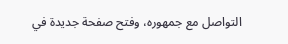التواصل مع جمهوره، وفتح صفحة جديدة في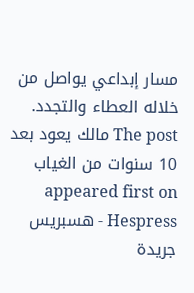مسار إبداعي يواصل من خلاله العطاء والتجدد.
The post مالك يعود بعد 10 سنوات من الغياب appeared first on Hespress - هسبريس جريدة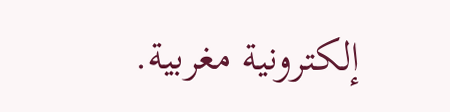إلكترونية مغربية.